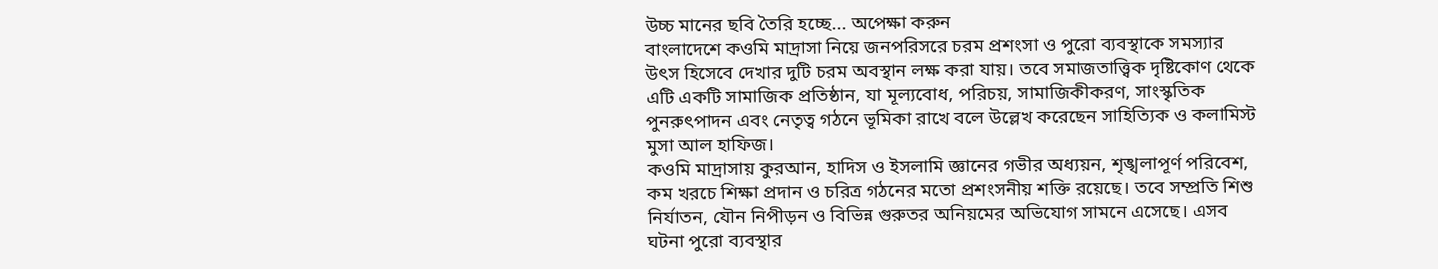উচ্চ মানের ছবি তৈরি হচ্ছে... অপেক্ষা করুন
বাংলাদেশে কওমি মাদ্রাসা নিয়ে জনপরিসরে চরম প্রশংসা ও পুরো ব্যবস্থাকে সমস্যার উৎস হিসেবে দেখার দুটি চরম অবস্থান লক্ষ করা যায়। তবে সমাজতাত্ত্বিক দৃষ্টিকোণ থেকে এটি একটি সামাজিক প্রতিষ্ঠান, যা মূল্যবোধ, পরিচয়, সামাজিকীকরণ, সাংস্কৃতিক পুনরুৎপাদন এবং নেতৃত্ব গঠনে ভূমিকা রাখে বলে উল্লেখ করেছেন সাহিত্যিক ও কলামিস্ট মুসা আল হাফিজ।
কওমি মাদ্রাসায় কুরআন, হাদিস ও ইসলামি জ্ঞানের গভীর অধ্যয়ন, শৃঙ্খলাপূর্ণ পরিবেশ, কম খরচে শিক্ষা প্রদান ও চরিত্র গঠনের মতো প্রশংসনীয় শক্তি রয়েছে। তবে সম্প্রতি শিশু নির্যাতন, যৌন নিপীড়ন ও বিভিন্ন গুরুতর অনিয়মের অভিযোগ সামনে এসেছে। এসব ঘটনা পুরো ব্যবস্থার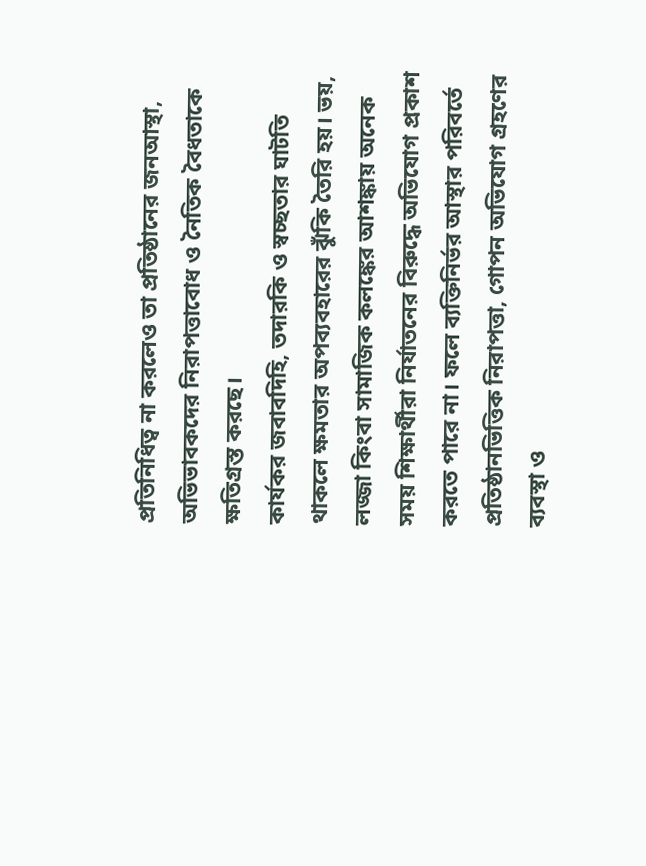প্রতিনিধিত্ব না করলেও তা প্রতিষ্ঠানের জনআস্থা, অভিভাবকদের নিরাপত্তাবোধ ও নৈতিক বৈধতাকে ক্ষতিগ্রস্ত করছে।
কার্যকর জবাবদিহি, তদারকি ও স্বচ্ছতার ঘাটতি থাকলে ক্ষমতার অপব্যবহারের ঝুঁকি তৈরি হয়। ভয়, লজ্জা কিংবা সামাজিক কলঙ্কের আশঙ্কায় অনেক সময় শিক্ষার্থীরা নির্যাতনের বিরুদ্ধে অভিযোগ প্রকাশ করতে পারে না। ফলে ব্যক্তিনির্ভর আস্থার পরিবর্তে প্রতিষ্ঠানভিত্তিক নিরাপত্তা, গোপন অভিযোগ গ্রহণের ব্যবস্থা ও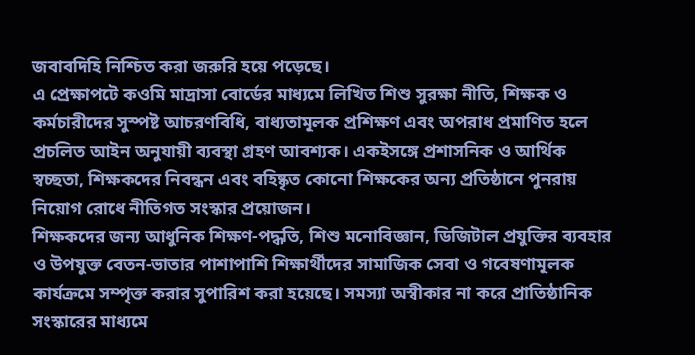জবাবদিহি নিশ্চিত করা জরুরি হয়ে পড়েছে।
এ প্রেক্ষাপটে কওমি মাদ্রাসা বোর্ডের মাধ্যমে লিখিত শিশু সুরক্ষা নীতি, শিক্ষক ও কর্মচারীদের সুস্পষ্ট আচরণবিধি, বাধ্যতামূলক প্রশিক্ষণ এবং অপরাধ প্রমাণিত হলে প্রচলিত আইন অনুযায়ী ব্যবস্থা গ্রহণ আবশ্যক। একইসঙ্গে প্রশাসনিক ও আর্থিক স্বচ্ছতা, শিক্ষকদের নিবন্ধন এবং বহিষ্কৃত কোনো শিক্ষকের অন্য প্রতিষ্ঠানে পুনরায় নিয়োগ রোধে নীতিগত সংস্কার প্রয়োজন।
শিক্ষকদের জন্য আধুনিক শিক্ষণ-পদ্ধতি, শিশু মনোবিজ্ঞান, ডিজিটাল প্রযুক্তির ব্যবহার ও উপযুক্ত বেতন-ভাতার পাশাপাশি শিক্ষার্থীদের সামাজিক সেবা ও গবেষণামূলক কার্যক্রমে সম্পৃক্ত করার সুপারিশ করা হয়েছে। সমস্যা অস্বীকার না করে প্রাতিষ্ঠানিক সংস্কারের মাধ্যমে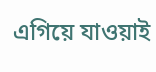এগিয়ে যাওয়াই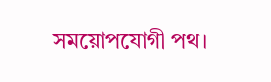সময়োপযোগী পথ।